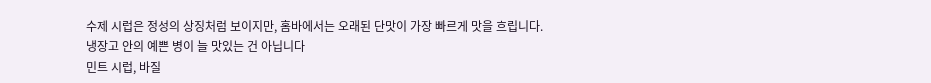수제 시럽은 정성의 상징처럼 보이지만, 홈바에서는 오래된 단맛이 가장 빠르게 맛을 흐립니다.
냉장고 안의 예쁜 병이 늘 맛있는 건 아닙니다
민트 시럽, 바질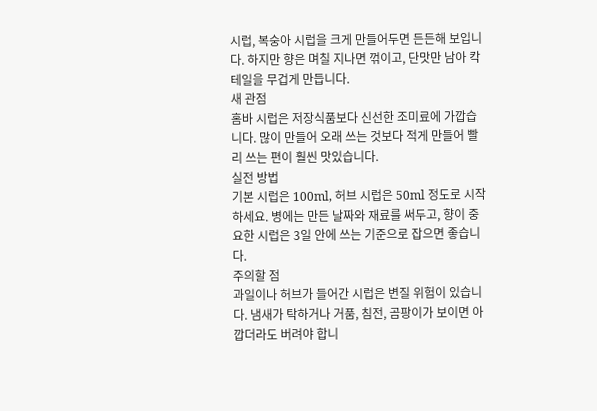시럽, 복숭아 시럽을 크게 만들어두면 든든해 보입니다. 하지만 향은 며칠 지나면 꺾이고, 단맛만 남아 칵테일을 무겁게 만듭니다.
새 관점
홈바 시럽은 저장식품보다 신선한 조미료에 가깝습니다. 많이 만들어 오래 쓰는 것보다 적게 만들어 빨리 쓰는 편이 훨씬 맛있습니다.
실전 방법
기본 시럽은 100ml, 허브 시럽은 50ml 정도로 시작하세요. 병에는 만든 날짜와 재료를 써두고, 향이 중요한 시럽은 3일 안에 쓰는 기준으로 잡으면 좋습니다.
주의할 점
과일이나 허브가 들어간 시럽은 변질 위험이 있습니다. 냄새가 탁하거나 거품, 침전, 곰팡이가 보이면 아깝더라도 버려야 합니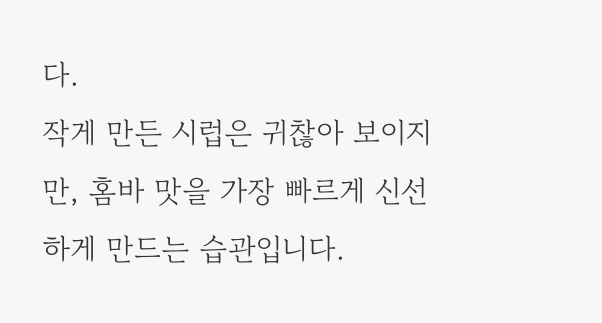다.
작게 만든 시럽은 귀찮아 보이지만, 홈바 맛을 가장 빠르게 신선하게 만드는 습관입니다.